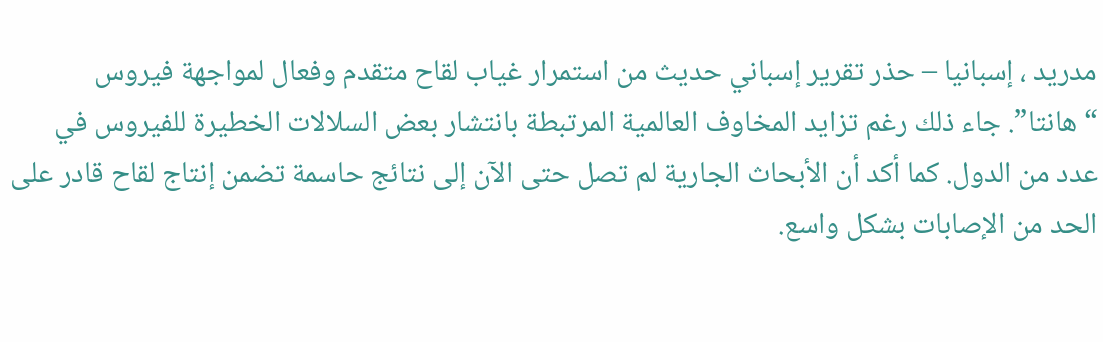مدريد ، إسبانيا – حذر تقرير إسباني حديث من استمرار غياب لقاح متقدم وفعال لمواجهة فيروس “هانتا”. جاء ذلك رغم تزايد المخاوف العالمية المرتبطة بانتشار بعض السلالات الخطيرة للفيروس في عدد من الدول. كما أكد أن الأبحاث الجارية لم تصل حتى الآن إلى نتائج حاسمة تضمن إنتاج لقاح قادر على الحد من الإصابات بشكل واسع.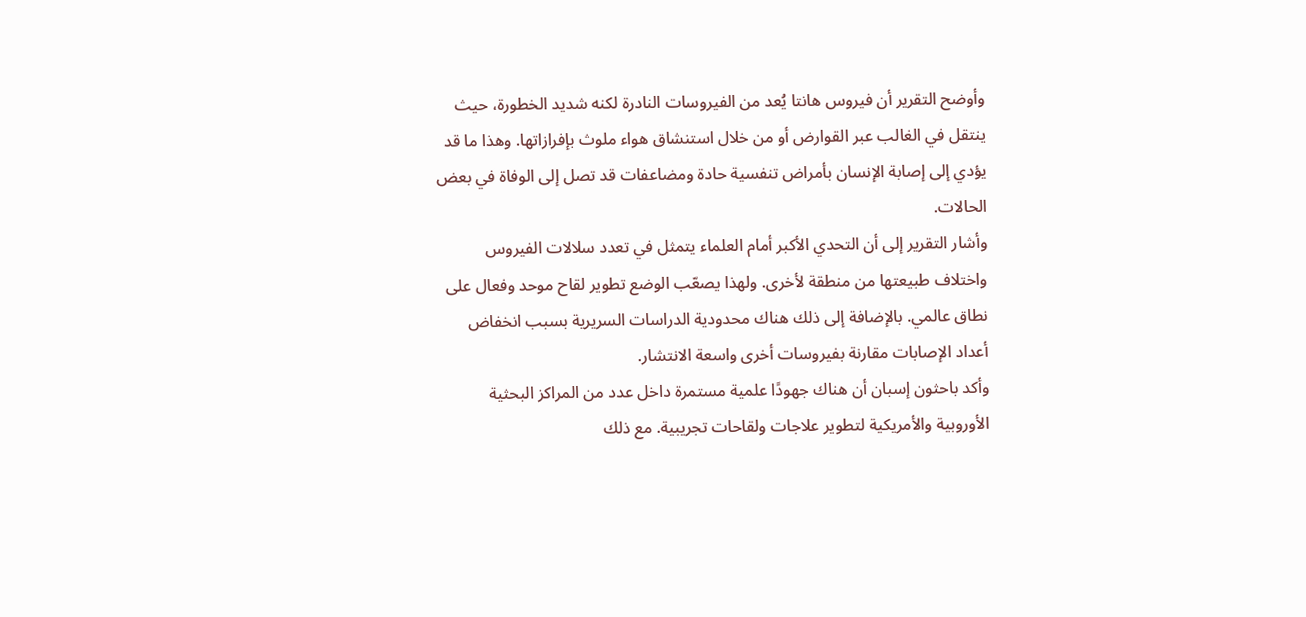وأوضح التقرير أن فيروس هانتا يُعد من الفيروسات النادرة لكنه شديد الخطورة، حيث ينتقل في الغالب عبر القوارض أو من خلال استنشاق هواء ملوث بإفرازاتها. وهذا ما قد يؤدي إلى إصابة الإنسان بأمراض تنفسية حادة ومضاعفات قد تصل إلى الوفاة في بعض الحالات.
وأشار التقرير إلى أن التحدي الأكبر أمام العلماء يتمثل في تعدد سلالات الفيروس واختلاف طبيعتها من منطقة لأخرى. ولهذا يصعّب الوضع تطوير لقاح موحد وفعال على نطاق عالمي. بالإضافة إلى ذلك هناك محدودية الدراسات السريرية بسبب انخفاض أعداد الإصابات مقارنة بفيروسات أخرى واسعة الانتشار.
وأكد باحثون إسبان أن هناك جهودًا علمية مستمرة داخل عدد من المراكز البحثية الأوروبية والأمريكية لتطوير علاجات ولقاحات تجريبية. مع ذلك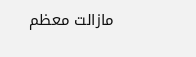مازالت معظم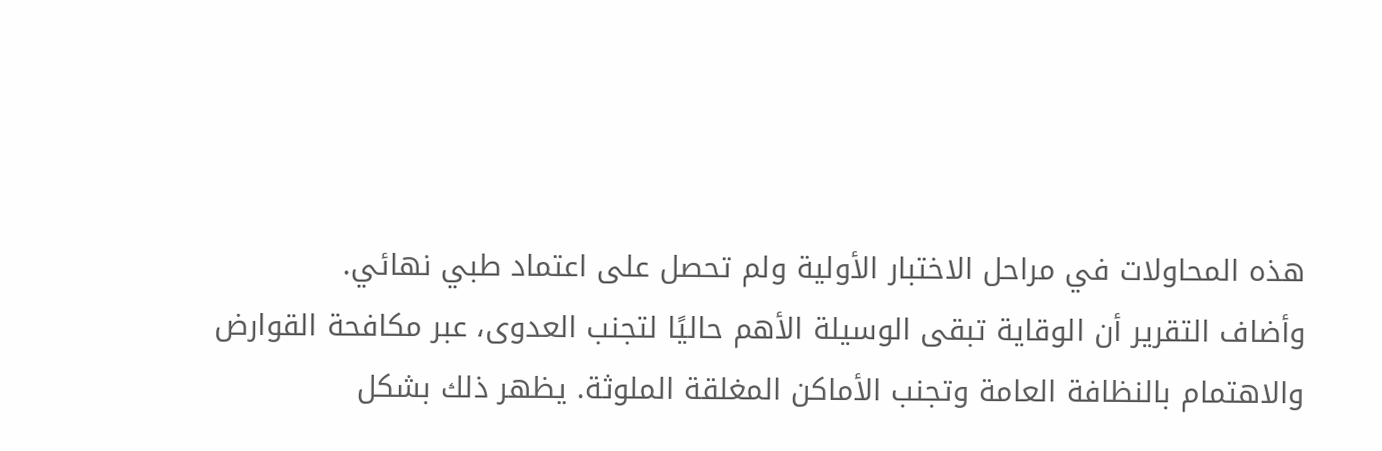هذه المحاولات في مراحل الاختبار الأولية ولم تحصل على اعتماد طبي نهائي.
وأضاف التقرير أن الوقاية تبقى الوسيلة الأهم حاليًا لتجنب العدوى، عبر مكافحة القوارض والاهتمام بالنظافة العامة وتجنب الأماكن المغلقة الملوثة. يظهر ذلك بشكل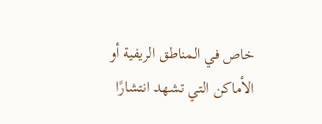خاص في المناطق الريفية أو الأماكن التي تشهد انتشارًا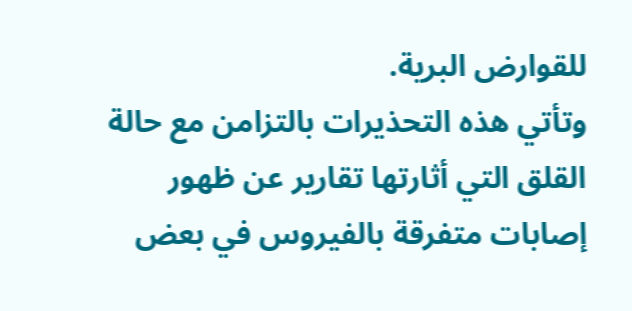للقوارض البرية.
وتأتي هذه التحذيرات بالتزامن مع حالة القلق التي أثارتها تقارير عن ظهور إصابات متفرقة بالفيروس في بعض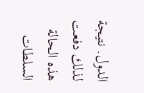الدول. نتيجة لذلك دفعت هذه الحالة السلطات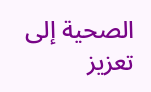الصحية إلى تعزيز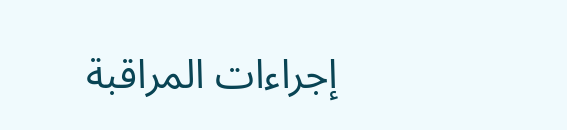إجراءات المراقبة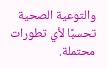والتوعية الصحية تحسبًا لأي تطورات محتملة.